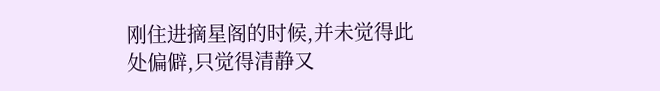刚住进摘星阁的时候,并未觉得此处偏僻,只觉得清静又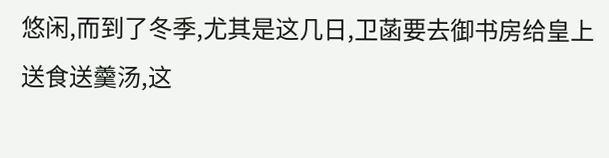悠闲,而到了冬季,尤其是这几日,卫菡要去御书房给皇上送食送羹汤,这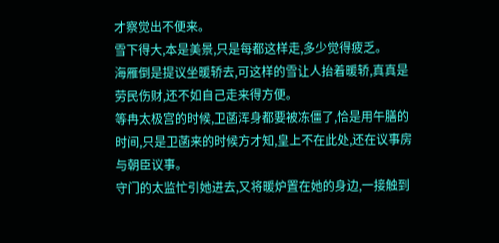才察觉出不便来。
雪下得大,本是美景,只是每都这样走,多少觉得疲乏。
海雁倒是提议坐暖轿去,可这样的雪让人抬着暖轿,真真是劳民伤财,还不如自己走来得方便。
等冉太极宫的时候,卫菡浑身都要被冻僵了,恰是用午膳的时间,只是卫菡来的时候方才知,皇上不在此处,还在议事房与朝臣议事。
守门的太监忙引她进去,又将暖炉置在她的身边,一接触到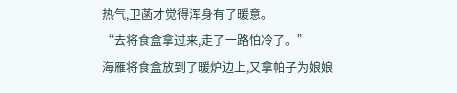热气,卫菡才觉得浑身有了暖意。
“去将食盒拿过来,走了一路怕冷了。”
海雁将食盒放到了暖炉边上,又拿帕子为娘娘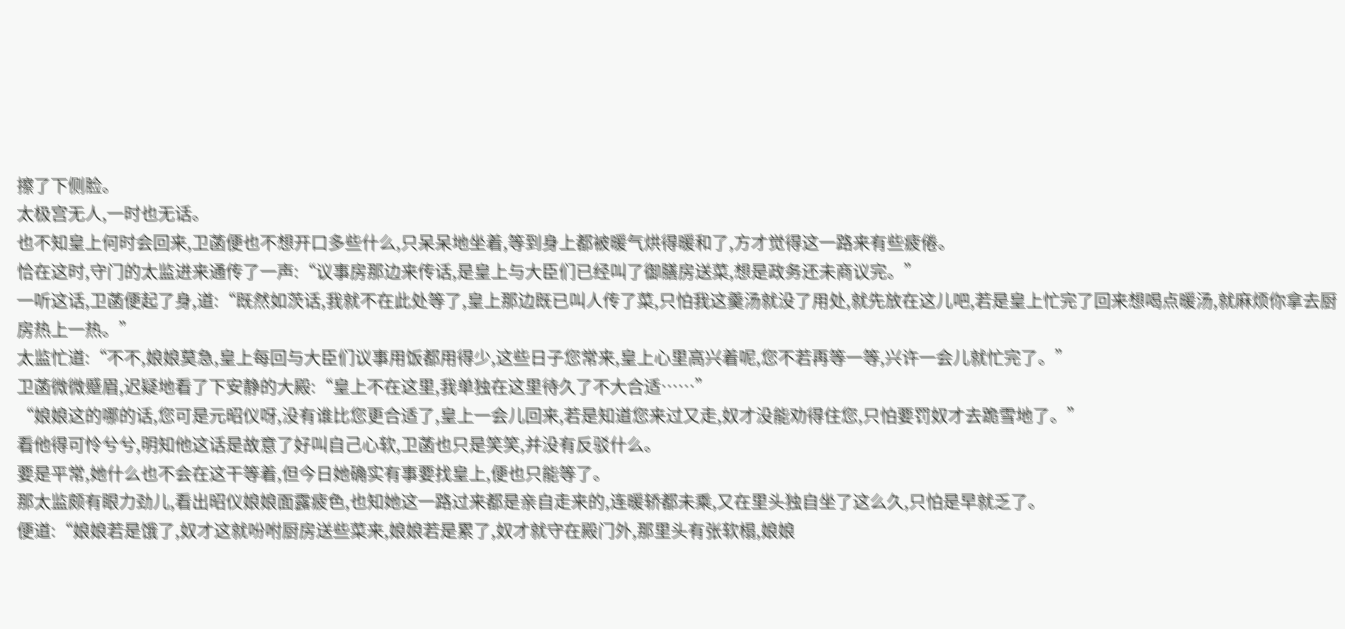擦了下侧脸。
太极宫无人,一时也无话。
也不知皇上何时会回来,卫菡便也不想开口多些什么,只呆呆地坐着,等到身上都被暖气烘得暖和了,方才觉得这一路来有些疲倦。
恰在这时,守门的太监进来通传了一声:“议事房那边来传话,是皇上与大臣们已经叫了御膳房送菜,想是政务还未商议完。”
一听这话,卫菡便起了身,道:“既然如茨话,我就不在此处等了,皇上那边既已叫人传了菜,只怕我这羹汤就没了用处,就先放在这儿吧,若是皇上忙完了回来想喝点暖汤,就麻烦你拿去厨房热上一热。”
太监忙道:“不不,娘娘莫急,皇上每回与大臣们议事用饭都用得少,这些日子您常来,皇上心里高兴着呢,您不若再等一等,兴许一会儿就忙完了。”
卫菡微微蹙眉,迟疑地看了下安静的大殿:“皇上不在这里,我单独在这里待久了不大合适……”
“娘娘这的哪的话,您可是元昭仪呀,没有谁比您更合适了,皇上一会儿回来,若是知道您来过又走,奴才没能劝得住您,只怕要罚奴才去跪雪地了。”
看他得可怜兮兮,明知他这话是故意了好叫自己心软,卫菡也只是笑笑,并没有反驳什么。
要是平常,她什么也不会在这干等着,但今日她确实有事要找皇上,便也只能等了。
那太监颇有眼力劲儿,看出昭仪娘娘面露疲色,也知她这一路过来都是亲自走来的,连暖轿都未乘,又在里头独自坐了这么久,只怕是早就乏了。
便道:“娘娘若是饿了,奴才这就吩咐厨房送些菜来,娘娘若是累了,奴才就守在殿门外,那里头有张软榻,娘娘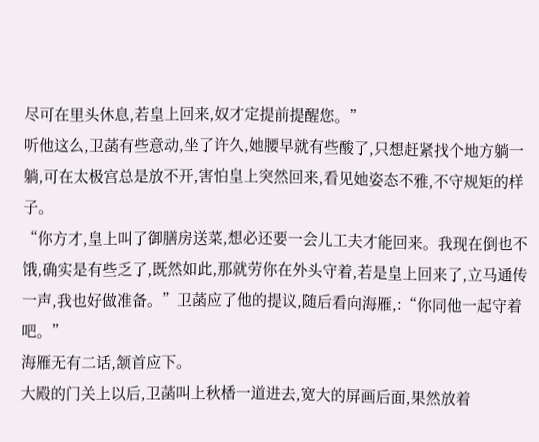尽可在里头休息,若皇上回来,奴才定提前提醒您。”
听他这么,卫菡有些意动,坐了许久,她腰早就有些酸了,只想赶紧找个地方躺一躺,可在太极宫总是放不开,害怕皇上突然回来,看见她姿态不雅,不守规矩的样子。
“你方才,皇上叫了御膳房送菜,想必还要一会儿工夫才能回来。我现在倒也不饿,确实是有些乏了,既然如此,那就劳你在外头守着,若是皇上回来了,立马通传一声,我也好做准备。”卫菡应了他的提议,随后看向海雁,:“你同他一起守着吧。”
海雁无有二话,颔首应下。
大殿的门关上以后,卫菡叫上秋楿一道进去,宽大的屏画后面,果然放着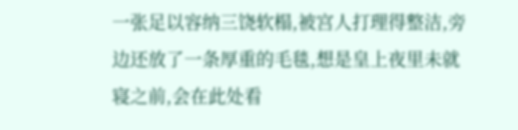一张足以容纳三饶软榻,被宫人打理得整洁,旁边还放了一条厚重的毛毯,想是皇上夜里未就寝之前,会在此处看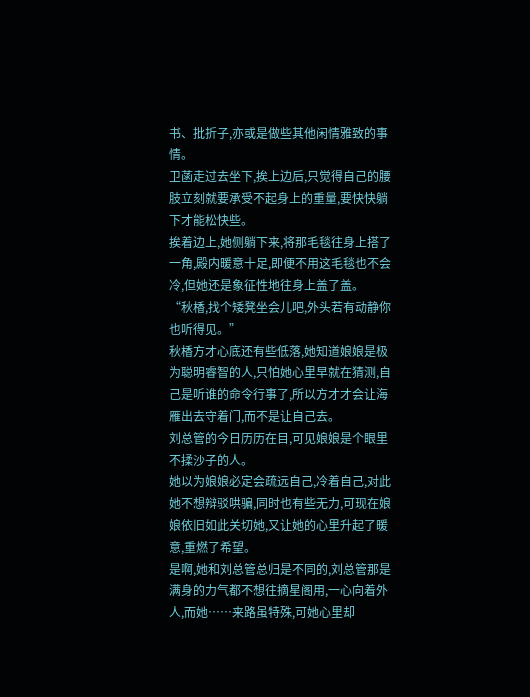书、批折子,亦或是做些其他闲情雅致的事情。
卫菡走过去坐下,挨上边后,只觉得自己的腰肢立刻就要承受不起身上的重量,要快快躺下才能松快些。
挨着边上,她侧躺下来,将那毛毯往身上搭了一角,殿内暖意十足,即便不用这毛毯也不会冷,但她还是象征性地往身上盖了盖。
“秋楿,找个矮凳坐会儿吧,外头若有动静你也听得见。”
秋楿方才心底还有些低落,她知道娘娘是极为聪明睿智的人,只怕她心里早就在猜测,自己是听谁的命令行事了,所以方才才会让海雁出去守着门,而不是让自己去。
刘总管的今日历历在目,可见娘娘是个眼里不揉沙子的人。
她以为娘娘必定会疏远自己,冷着自己,对此她不想辩驳哄骗,同时也有些无力,可现在娘娘依旧如此关切她,又让她的心里升起了暖意,重燃了希望。
是啊,她和刘总管总归是不同的,刘总管那是满身的力气都不想往摘星阁用,一心向着外人,而她……来路虽特殊,可她心里却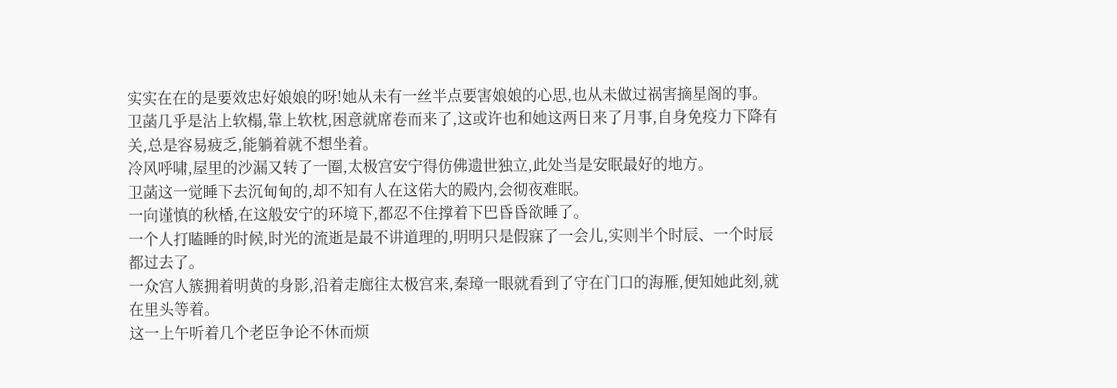实实在在的是要效忠好娘娘的呀!她从未有一丝半点要害娘娘的心思,也从未做过祸害摘星阁的事。
卫菡几乎是沾上软榻,靠上软枕,困意就席卷而来了,这或许也和她这两日来了月事,自身免疫力下降有关,总是容易疲乏,能躺着就不想坐着。
冷风呼啸,屋里的沙漏又转了一圈,太极宫安宁得仿佛遗世独立,此处当是安眠最好的地方。
卫菡这一觉睡下去沉甸甸的,却不知有人在这偌大的殿内,会彻夜难眠。
一向谨慎的秋楿,在这般安宁的环境下,都忍不住撑着下巴昏昏欲睡了。
一个人打瞌睡的时候,时光的流逝是最不讲道理的,明明只是假寐了一会儿,实则半个时辰、一个时辰都过去了。
一众宫人簇拥着明黄的身影,沿着走廊往太极宫来,秦璋一眼就看到了守在门口的海雁,便知她此刻,就在里头等着。
这一上午听着几个老臣争论不休而烦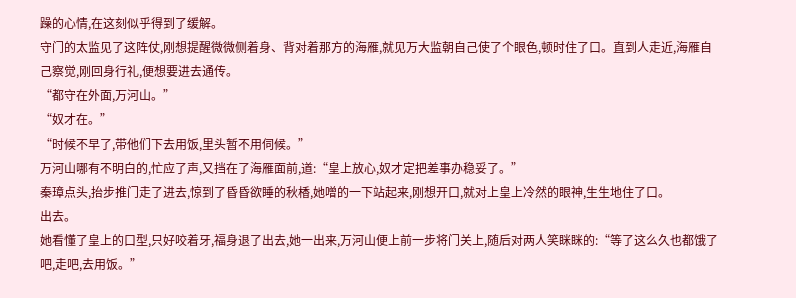躁的心情,在这刻似乎得到了缓解。
守门的太监见了这阵仗,刚想提醒微微侧着身、背对着那方的海雁,就见万大监朝自己使了个眼色,顿时住了口。直到人走近,海雁自己察觉,刚回身行礼,便想要进去通传。
“都守在外面,万河山。”
“奴才在。”
“时候不早了,带他们下去用饭,里头暂不用伺候。”
万河山哪有不明白的,忙应了声,又挡在了海雁面前,道:“皇上放心,奴才定把差事办稳妥了。”
秦璋点头,抬步推门走了进去,惊到了昏昏欲睡的秋楿,她噌的一下站起来,刚想开口,就对上皇上冷然的眼神,生生地住了口。
出去。
她看懂了皇上的口型,只好咬着牙,福身退了出去,她一出来,万河山便上前一步将门关上,随后对两人笑眯眯的:“等了这么久也都饿了吧,走吧,去用饭。”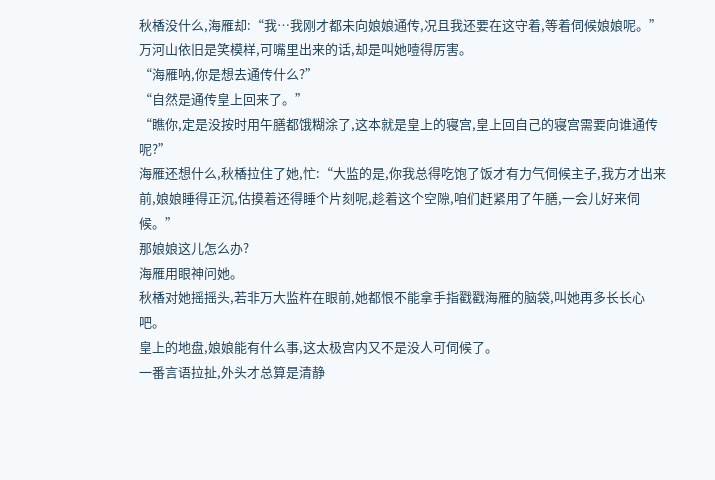秋楿没什么,海雁却:“我…我刚才都未向娘娘通传,况且我还要在这守着,等着伺候娘娘呢。”
万河山依旧是笑模样,可嘴里出来的话,却是叫她噎得厉害。
“海雁呐,你是想去通传什么?”
“自然是通传皇上回来了。”
“瞧你,定是没按时用午膳都饿糊涂了,这本就是皇上的寝宫,皇上回自己的寝宫需要向谁通传呢?”
海雁还想什么,秋楿拉住了她,忙:“大监的是,你我总得吃饱了饭才有力气伺候主子,我方才出来前,娘娘睡得正沉,估摸着还得睡个片刻呢,趁着这个空隙,咱们赶紧用了午膳,一会儿好来伺候。”
那娘娘这儿怎么办?
海雁用眼神问她。
秋楿对她摇摇头,若非万大监杵在眼前,她都恨不能拿手指戳戳海雁的脑袋,叫她再多长长心吧。
皇上的地盘,娘娘能有什么事,这太极宫内又不是没人可伺候了。
一番言语拉扯,外头才总算是清静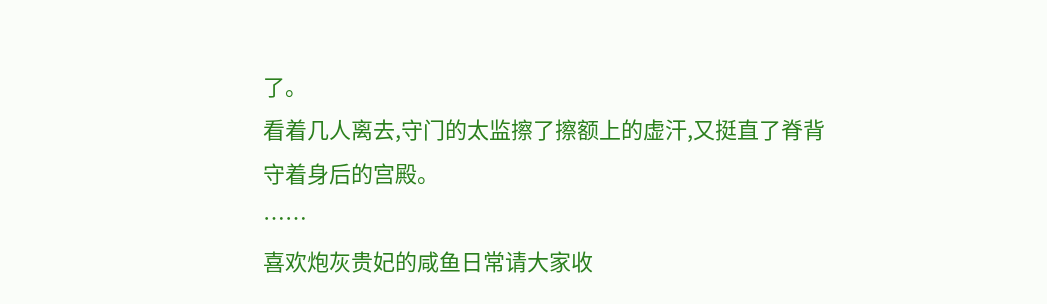了。
看着几人离去,守门的太监擦了擦额上的虚汗,又挺直了脊背守着身后的宫殿。
……
喜欢炮灰贵妃的咸鱼日常请大家收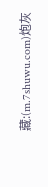藏:(m.7shuwu.com)炮灰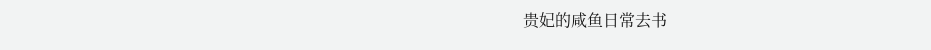贵妃的咸鱼日常去书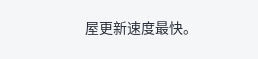屋更新速度最快。